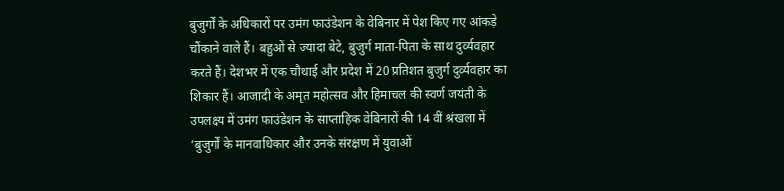बुजुर्गों के अधिकारों पर उमंग फाउंडेशन के वेबिनार में पेश किए गए आंकड़े चौंकाने वाले हैं। बहुओं से ज्यादा बेटे, बुजुर्ग माता-पिता के साथ दुर्व्यवहार करते हैं। देशभर में एक चौथाई और प्रदेश में 20 प्रतिशत बुजुर्ग दुर्व्यवहार का शिकार हैं। आजादी के अमृत महोत्सव और हिमाचल की स्वर्ण जयंती के उपलक्ष्य में उमंग फाउंडेशन के साप्ताहिक वेबिनारों की 14 वीं श्रंखला में ‘बुजुर्गों के मानवाधिकार और उनके संरक्षण में युवाओं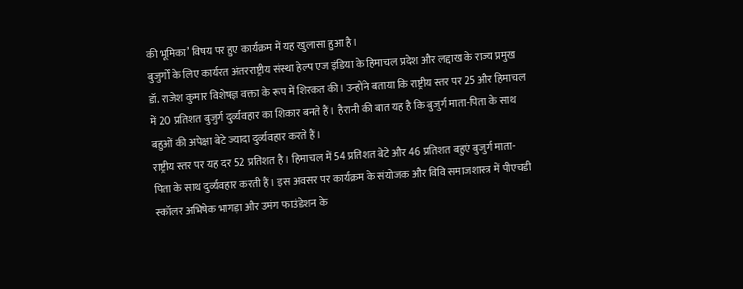की भूमिका’ विषय पर हुए कार्यक्रम में यह खुलासा हुआ है।
बुजुर्गों के लिए कार्यरत अंतरराष्ट्रीय संस्था हेल्प एज इंडिया के हिमाचल प्रदेश और लद्दाख के राज्य प्रमुख डॉ. राजेश कुमार विशेषज्ञ वक्ता के रूप में शिरकत की। उन्होंने बताया कि राष्ट्रीय स्तर पर 25 और हिमाचल में 20 प्रतिशत बुजुर्ग दुर्व्यवहार का शिकार बनते हैं। हैरानी की बात यह है कि बुजुर्ग माता-पिता के साथ बहुओं की अपेक्षा बेटे ज्यादा दुर्व्यवहार करते हैं।
राष्ट्रीय स्तर पर यह दर 52 प्रतिशत है। हिमाचल में 54 प्रतिशत बेटे और 46 प्रतिशत बहुएं बुजुर्ग माता-पिता के साथ दुर्व्यवहार करती हैं। इस अवसर पर कार्यक्रम के संयोजक और विवि समाजशास्त्र में पीएचडी स्कॉलर अभिषेक भागड़ा और उमंग फाउंडेशन के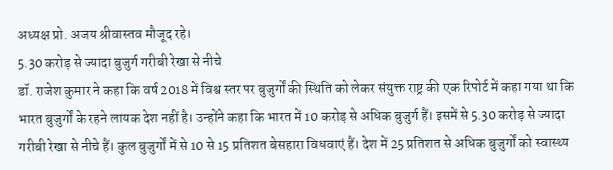अध्यक्ष प्रो. अजय श्रीवास्तव मौजूद रहे।
5.30 करोड़ से ज्यादा बुजुर्ग गरीबी रेखा से नीचे
डॉ. राजेश कुमार ने कहा कि वर्ष 2018 में विश्व स्तर पर बुजुर्गों की स्थिति को लेकर संयुक्त राष्ट्र की एक रिपोर्ट में कहा गया था कि भारत बुजुर्गों के रहने लायक देश नहीं है। उन्होंने कहा कि भारत में 10 करोड़ से अधिक बुजुर्ग हैं। इसमें से 5.30 करोड़ से ज्यादा गरीबी रेखा से नीचे हैं। कुल बुजुर्गों में से 10 से 15 प्रतिशत बेसहारा विधवाएं हैं। देश में 25 प्रतिशत से अधिक बुजुर्गों को स्वास्थ्य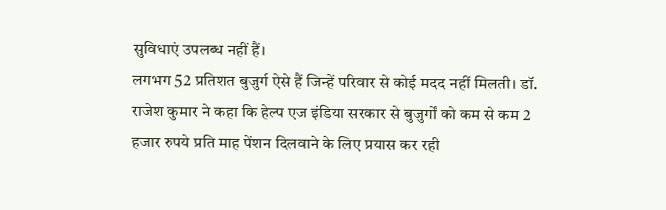सुविधाएं उपलब्ध नहीं हैं।
लगभग 52 प्रतिशत बुजुर्ग ऐसे हैं जिन्हें परिवार से कोई मदद नहीं मिलती। डॉ. राजेश कुमार ने कहा कि हेल्प एज इंडिया सरकार से बुजुर्गों को कम से कम 2 हजार रुपये प्रति माह पेंशन दिलवाने के लिए प्रयास कर रही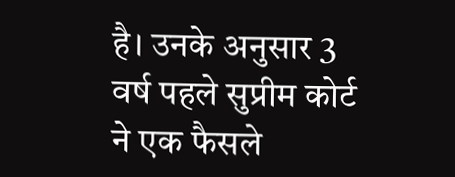है। उनके अनुसार 3 वर्ष पहले सुप्रीम कोर्ट ने एक फैसले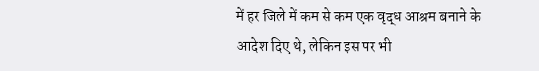में हर जिले में कम से कम एक वृद्ध आश्रम बनाने के आदेश दिए थे, लेकिन इस पर भी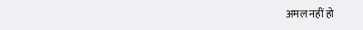अमल नहीं हो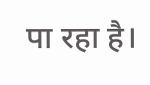पा रहा है।